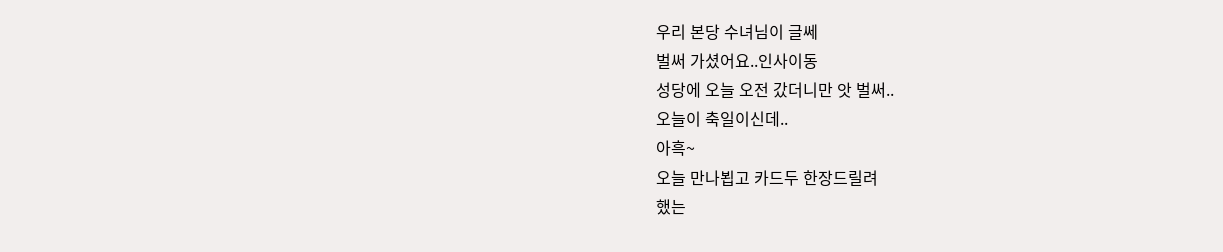우리 본당 수녀님이 글쎄
벌써 가셨어요..인사이동
성당에 오늘 오전 갔더니만 앗 벌써..
오늘이 축일이신데..
아흑~
오늘 만나뵙고 카드두 한장드릴려
했는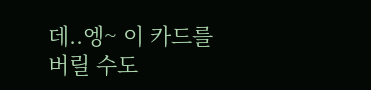데..엥~ 이 카드를 버릴 수도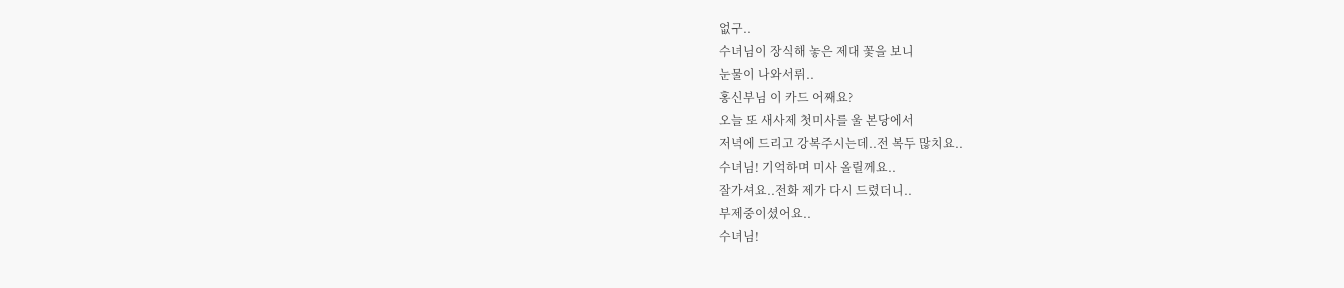없구..
수녀님이 장식해 놓은 제대 꽃을 보니
눈물이 나와서뤼..
홍신부님 이 카드 어째요?
오늘 또 새사제 첫미사를 울 본당에서
저녁에 드리고 강복주시는데..전 복두 많치요..
수녀님! 기억하며 미사 올릴께요..
잘가셔요..전화 제가 다시 드렸더니..
부제중이셨어요..
수녀님!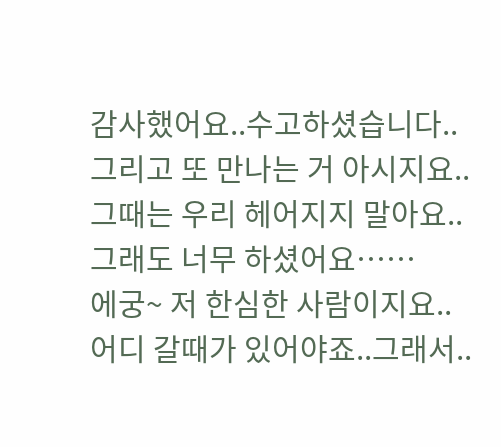감사했어요..수고하셨습니다..
그리고 또 만나는 거 아시지요..
그때는 우리 헤어지지 말아요..
그래도 너무 하셨어요……
에궁~ 저 한심한 사람이지요..
어디 갈때가 있어야죠..그래서..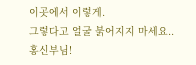이곳에서 이렇게.
그렇다고 얼굴 붉어지지 마세요..
홍신부님!